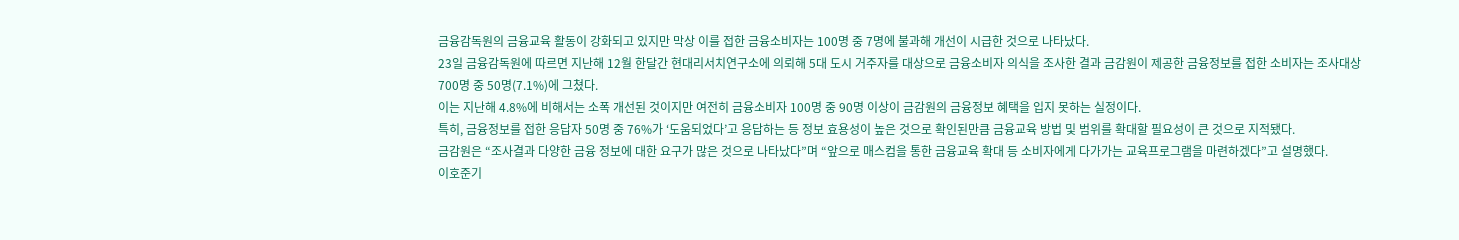금융감독원의 금융교육 활동이 강화되고 있지만 막상 이를 접한 금융소비자는 100명 중 7명에 불과해 개선이 시급한 것으로 나타났다.
23일 금융감독원에 따르면 지난해 12월 한달간 현대리서치연구소에 의뢰해 5대 도시 거주자를 대상으로 금융소비자 의식을 조사한 결과 금감원이 제공한 금융정보를 접한 소비자는 조사대상 700명 중 50명(7.1%)에 그쳤다.
이는 지난해 4.8%에 비해서는 소폭 개선된 것이지만 여전히 금융소비자 100명 중 90명 이상이 금감원의 금융정보 혜택을 입지 못하는 실정이다.
특히, 금융정보를 접한 응답자 50명 중 76%가 ‘도움되었다’고 응답하는 등 정보 효용성이 높은 것으로 확인된만큼 금융교육 방법 및 범위를 확대할 필요성이 큰 것으로 지적됐다.
금감원은 “조사결과 다양한 금융 정보에 대한 요구가 많은 것으로 나타났다”며 “앞으로 매스컴을 통한 금융교육 확대 등 소비자에게 다가가는 교육프로그램을 마련하겠다”고 설명했다.
이호준기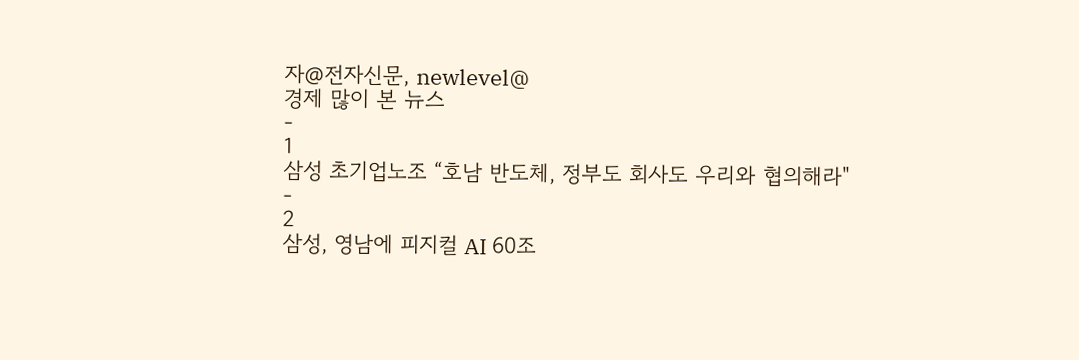자@전자신문, newlevel@
경제 많이 본 뉴스
-
1
삼성 초기업노조 “호남 반도체, 정부도 회사도 우리와 협의해라"
-
2
삼성, 영남에 피지컬 AI 60조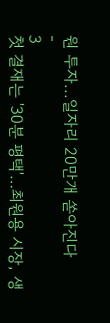원 투자...일자리 20만개 쏟아진다
-
3
첫 결재는 '30분 평택'…최원용 시장, 생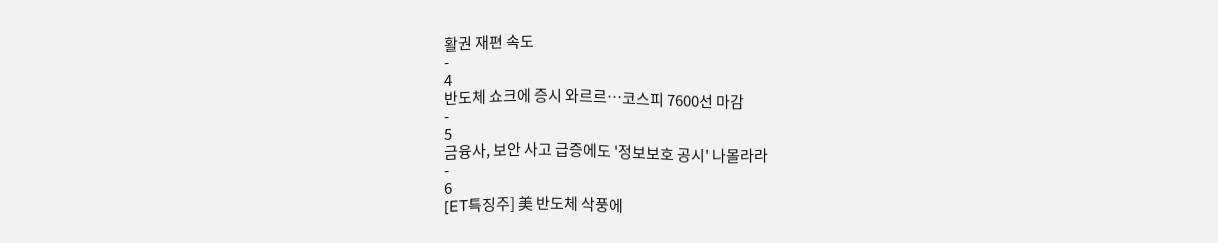활권 재편 속도
-
4
반도체 쇼크에 증시 와르르…코스피 7600선 마감
-
5
금융사, 보안 사고 급증에도 '정보보호 공시' 나몰라라
-
6
[ET특징주] 美 반도체 삭풍에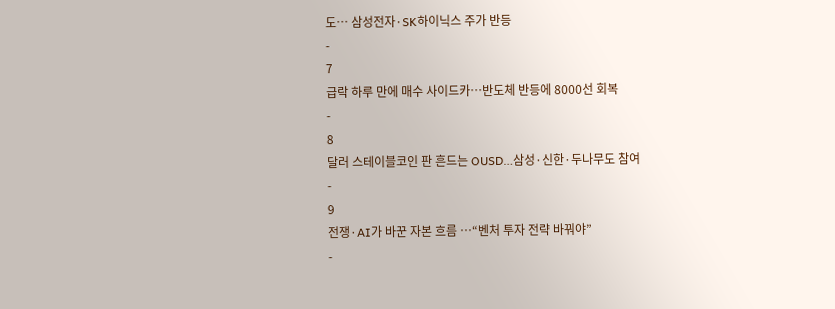도… 삼성전자·SK하이닉스 주가 반등
-
7
급락 하루 만에 매수 사이드카…반도체 반등에 8000선 회복
-
8
달러 스테이블코인 판 흔드는 OUSD…삼성·신한·두나무도 참여
-
9
전쟁·AI가 바꾼 자본 흐름 …“벤처 투자 전략 바꿔야”
-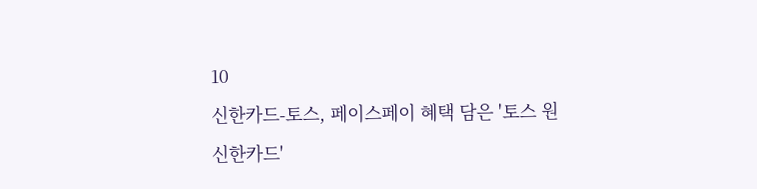10
신한카드-토스, 페이스페이 혜택 담은 '토스 원 신한카드'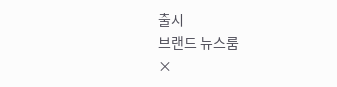출시
브랜드 뉴스룸
×